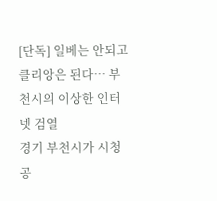[단독] 일베는 안되고 클리앙은 된다… 부천시의 이상한 인터넷 검열
경기 부천시가 시청 공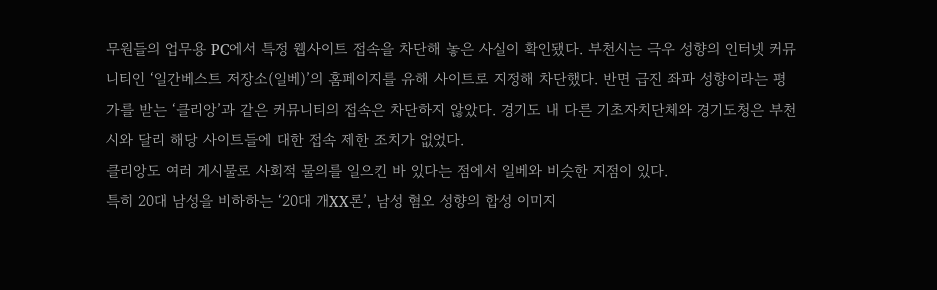무원들의 업무용 PC에서 특정 웹사이트 접속을 차단해 놓은 사실이 확인됐다. 부천시는 극우 성향의 인터넷 커뮤니티인 ‘일간베스트 저장소(일베)’의 홈페이지를 유해 사이트로 지정해 차단했다. 반면 급진 좌파 성향이라는 평가를 받는 ‘클리앙’과 같은 커뮤니티의 접속은 차단하지 않았다. 경기도 내 다른 기초자치단체와 경기도청은 부천시와 달리 해당 사이트들에 대한 접속 제한 조치가 없었다.
클리앙도 여러 게시물로 사회적 물의를 일으킨 바 있다는 점에서 일베와 비슷한 지점이 있다.
특히 20대 남성을 비하하는 ‘20대 개XX론’, 남성 혐오 성향의 합성 이미지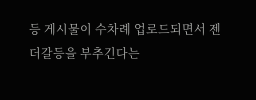등 게시물이 수차례 업로드되면서 젠더갈등을 부추긴다는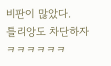비판이 많았다.
틀리앙도 차단하자 ㅋㅋㅋㅋㅋㅋ